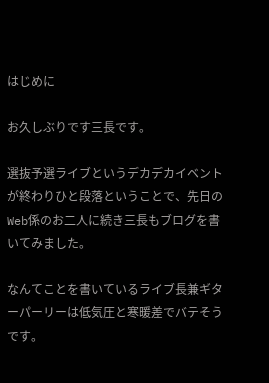はじめに

お久しぶりです三長です。

選抜予選ライブというデカデカイベントが終わりひと段落ということで、先日のWeb係のお二人に続き三長もブログを書いてみました。

なんてことを書いているライブ長兼ギターパーリーは低気圧と寒暖差でバテそうです。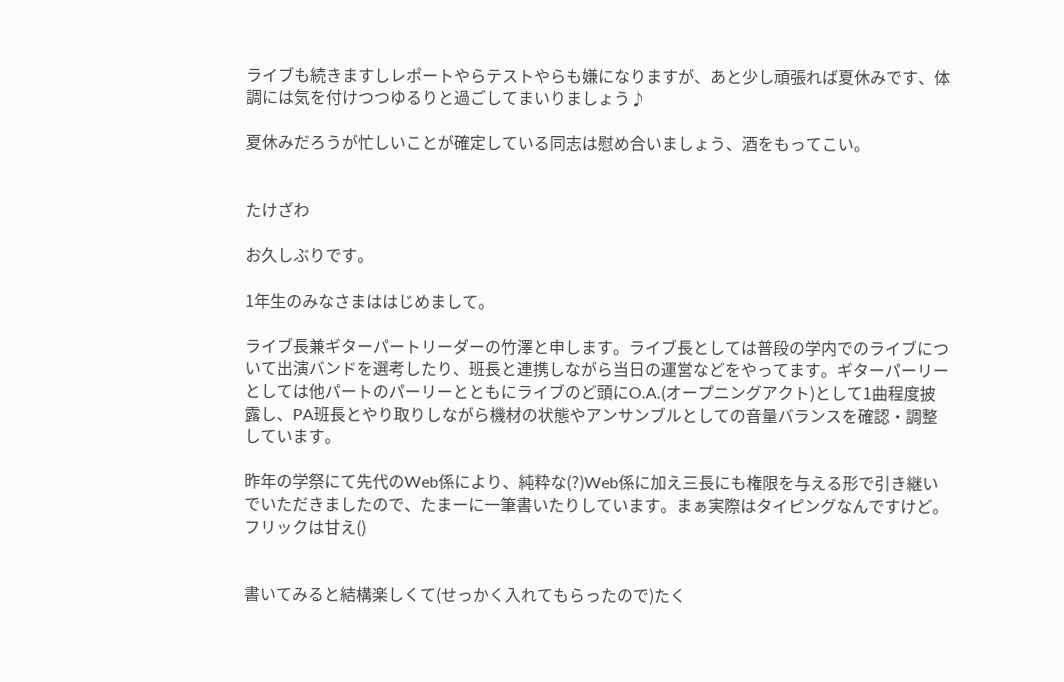ライブも続きますしレポートやらテストやらも嫌になりますが、あと少し頑張れば夏休みです、体調には気を付けつつゆるりと過ごしてまいりましょう♪

夏休みだろうが忙しいことが確定している同志は慰め合いましょう、酒をもってこい。


たけざわ

お久しぶりです。

1年生のみなさまははじめまして。

ライブ長兼ギターパートリーダーの竹澤と申します。ライブ長としては普段の学内でのライブについて出演バンドを選考したり、班長と連携しながら当日の運営などをやってます。ギターパーリーとしては他パートのパーリーとともにライブのど頭にO.A.(オープニングアクト)として1曲程度披露し、PA班長とやり取りしながら機材の状態やアンサンブルとしての音量バランスを確認・調整しています。

昨年の学祭にて先代のWeb係により、純粋な(?)Web係に加え三長にも権限を与える形で引き継いでいただきましたので、たまーに一筆書いたりしています。まぁ実際はタイピングなんですけど。フリックは甘え()


書いてみると結構楽しくて(せっかく入れてもらったので)たく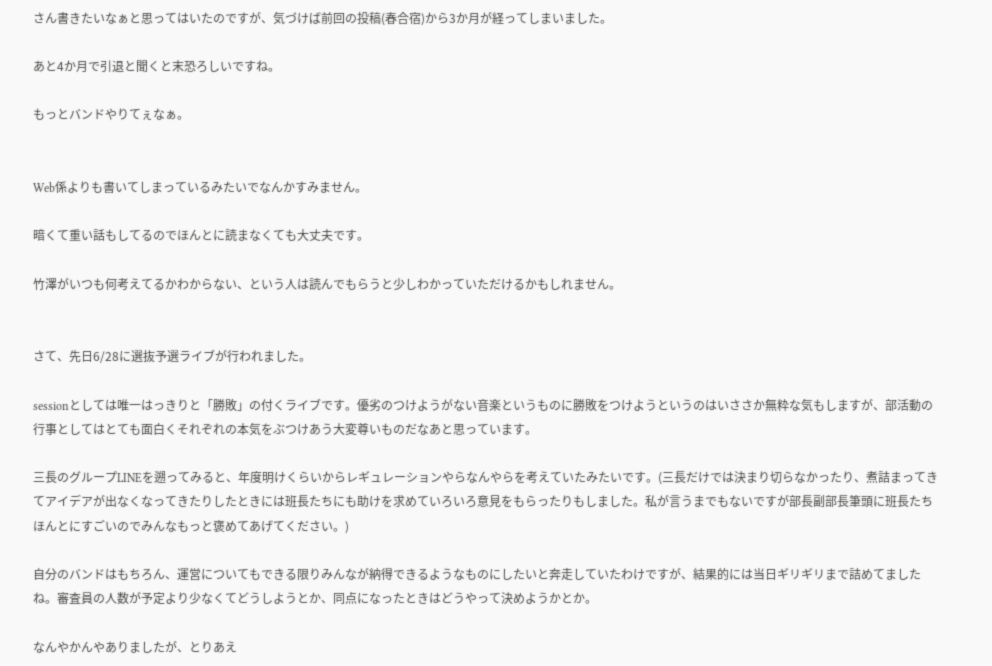さん書きたいなぁと思ってはいたのですが、気づけば前回の投稿(春合宿)から3か月が経ってしまいました。

あと4か月で引退と聞くと末恐ろしいですね。

もっとバンドやりてぇなぁ。


Web係よりも書いてしまっているみたいでなんかすみません。

暗くて重い話もしてるのでほんとに読まなくても大丈夫です。

竹澤がいつも何考えてるかわからない、という人は読んでもらうと少しわかっていただけるかもしれません。


さて、先日6/28に選抜予選ライブが行われました。

sessionとしては唯一はっきりと「勝敗」の付くライブです。優劣のつけようがない音楽というものに勝敗をつけようというのはいささか無粋な気もしますが、部活動の行事としてはとても面白くそれぞれの本気をぶつけあう大変尊いものだなあと思っています。

三長のグループLINEを遡ってみると、年度明けくらいからレギュレーションやらなんやらを考えていたみたいです。(三長だけでは決まり切らなかったり、煮詰まってきてアイデアが出なくなってきたりしたときには班長たちにも助けを求めていろいろ意見をもらったりもしました。私が言うまでもないですが部長副部長筆頭に班長たちほんとにすごいのでみんなもっと褒めてあげてください。)

自分のバンドはもちろん、運営についてもできる限りみんなが納得できるようなものにしたいと奔走していたわけですが、結果的には当日ギリギリまで詰めてましたね。審査員の人数が予定より少なくてどうしようとか、同点になったときはどうやって決めようかとか。

なんやかんやありましたが、とりあえ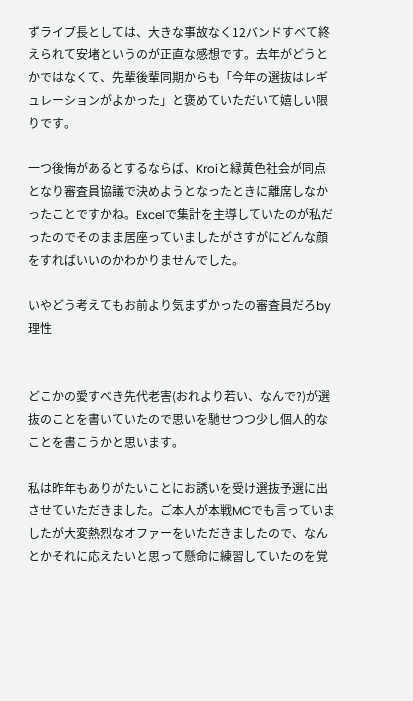ずライブ長としては、大きな事故なく12バンドすべて終えられて安堵というのが正直な感想です。去年がどうとかではなくて、先輩後輩同期からも「今年の選抜はレギュレーションがよかった」と褒めていただいて嬉しい限りです。

一つ後悔があるとするならば、Kroiと緑黄色社会が同点となり審査員協議で決めようとなったときに離席しなかったことですかね。Excelで集計を主導していたのが私だったのでそのまま居座っていましたがさすがにどんな顔をすればいいのかわかりませんでした。

いやどう考えてもお前より気まずかったの審査員だろby理性


どこかの愛すべき先代老害(おれより若い、なんで?)が選抜のことを書いていたので思いを馳せつつ少し個人的なことを書こうかと思います。

私は昨年もありがたいことにお誘いを受け選抜予選に出させていただきました。ご本人が本戦MCでも言っていましたが大変熱烈なオファーをいただきましたので、なんとかそれに応えたいと思って懸命に練習していたのを覚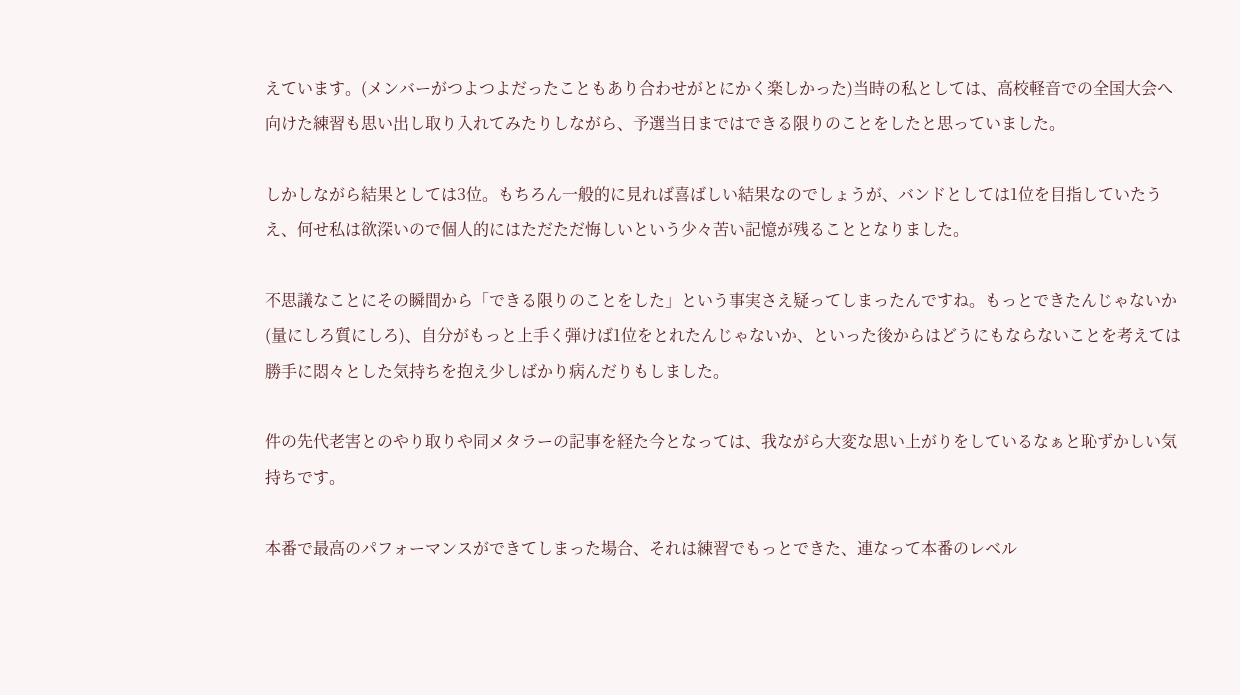えています。(メンバーがつよつよだったこともあり合わせがとにかく楽しかった)当時の私としては、高校軽音での全国大会へ向けた練習も思い出し取り入れてみたりしながら、予選当日まではできる限りのことをしたと思っていました。

しかしながら結果としては3位。もちろん一般的に見れば喜ばしい結果なのでしょうが、バンドとしては1位を目指していたうえ、何せ私は欲深いので個人的にはただただ悔しいという少々苦い記憶が残ることとなりました。

不思議なことにその瞬間から「できる限りのことをした」という事実さえ疑ってしまったんですね。もっとできたんじゃないか(量にしろ質にしろ)、自分がもっと上手く弾けば1位をとれたんじゃないか、といった後からはどうにもならないことを考えては勝手に悶々とした気持ちを抱え少しばかり病んだりもしました。

件の先代老害とのやり取りや同メタラーの記事を経た今となっては、我ながら大変な思い上がりをしているなぁと恥ずかしい気持ちです。

本番で最高のパフォーマンスができてしまった場合、それは練習でもっとできた、連なって本番のレベル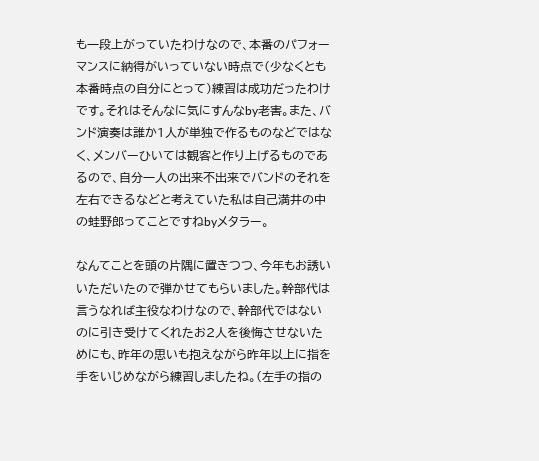も一段上がっていたわけなので、本番のパフォーマンスに納得がいっていない時点で(少なくとも本番時点の自分にとって)練習は成功だったわけです。それはそんなに気にすんなby老害。また、バンド演奏は誰か1人が単独で作るものなどではなく、メンバーひいては観客と作り上げるものであるので、自分一人の出来不出来でバンドのそれを左右できるなどと考えていた私は自己満井の中の蛙野郎ってことですねbyメタラー。

なんてことを頭の片隅に置きつつ、今年もお誘いいただいたので弾かせてもらいました。幹部代は言うなれば主役なわけなので、幹部代ではないのに引き受けてくれたお2人を後悔させないためにも、昨年の思いも抱えながら昨年以上に指を手をいじめながら練習しましたね。(左手の指の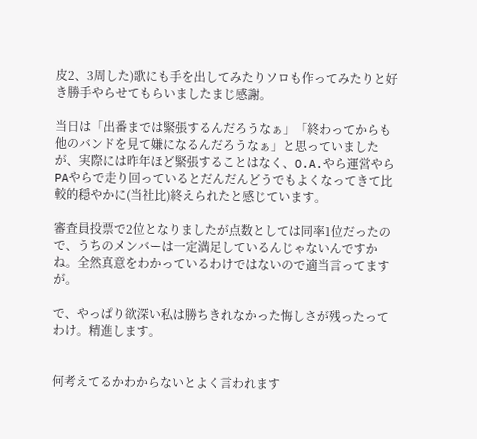皮2、3周した)歌にも手を出してみたりソロも作ってみたりと好き勝手やらせてもらいましたまじ感謝。

当日は「出番までは緊張するんだろうなぁ」「終わってからも他のバンドを見て嫌になるんだろうなぁ」と思っていましたが、実際には昨年ほど緊張することはなく、O.A.やら運営やらPAやらで走り回っているとだんだんどうでもよくなってきて比較的穏やかに(当社比)終えられたと感じています。

審査員投票で2位となりましたが点数としては同率1位だったので、うちのメンバーは一定満足しているんじゃないんですかね。全然真意をわかっているわけではないので適当言ってますが。

で、やっぱり欲深い私は勝ちきれなかった悔しさが残ったってわけ。精進します。


何考えてるかわからないとよく言われます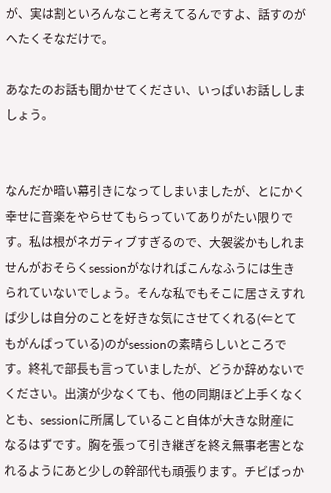が、実は割といろんなこと考えてるんですよ、話すのがへたくそなだけで。

あなたのお話も聞かせてください、いっぱいお話ししましょう。


なんだか暗い幕引きになってしまいましたが、とにかく幸せに音楽をやらせてもらっていてありがたい限りです。私は根がネガティブすぎるので、大袈裟かもしれませんがおそらくsessionがなければこんなふうには生きられていないでしょう。そんな私でもそこに居さえすれば少しは自分のことを好きな気にさせてくれる(⇐とてもがんばっている)のがsessionの素晴らしいところです。終礼で部長も言っていましたが、どうか辞めないでください。出演が少なくても、他の同期ほど上手くなくとも、sessionに所属していること自体が大きな財産になるはずです。胸を張って引き継ぎを終え無事老害となれるようにあと少しの幹部代も頑張ります。チビばっか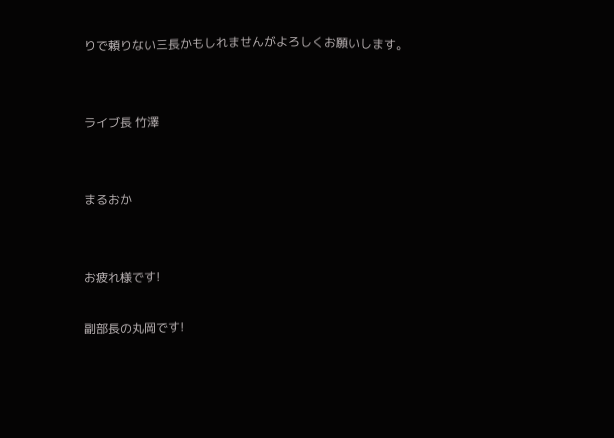りで頼りない三長かもしれませんがよろしくお願いします。


ライブ長 竹澤


まるおか


お疲れ様です!

副部長の丸岡です!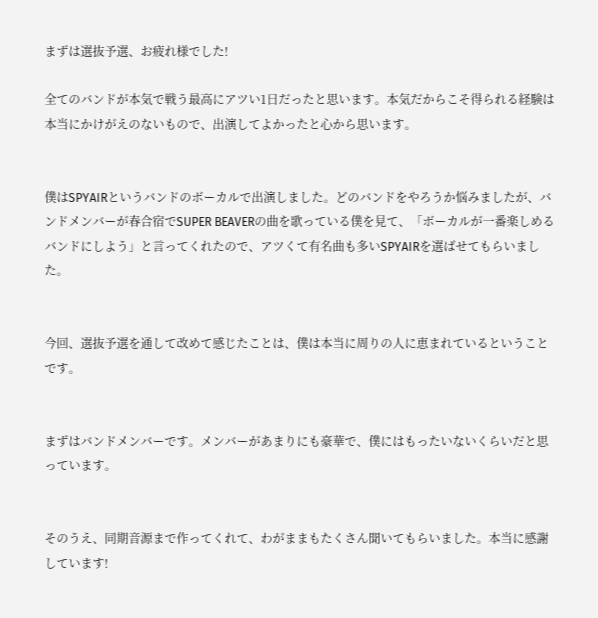まずは選抜予選、お疲れ様でした!

全てのバンドが本気で戦う最高にアツい1日だったと思います。本気だからこそ得られる経験は本当にかけがえのないもので、出演してよかったと心から思います。


僕はSPYAIRというバンドのボーカルで出演しました。どのバンドをやろうか悩みましたが、バンドメンバーが春合宿でSUPER BEAVERの曲を歌っている僕を見て、「ボーカルが一番楽しめるバンドにしよう」と言ってくれたので、アツくて有名曲も多いSPYAIRを選ばせてもらいました。


今回、選抜予選を通して改めて感じたことは、僕は本当に周りの人に恵まれているということです。


まずはバンドメンバーです。メンバーがあまりにも豪華で、僕にはもったいないくらいだと思っています。


そのうえ、同期音源まで作ってくれて、わがままもたくさん聞いてもらいました。本当に感謝しています!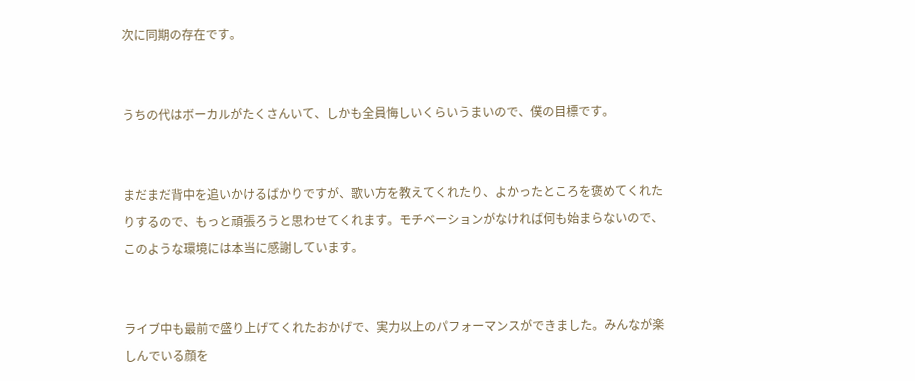次に同期の存在です。


うちの代はボーカルがたくさんいて、しかも全員悔しいくらいうまいので、僕の目標です。


まだまだ背中を追いかけるばかりですが、歌い方を教えてくれたり、よかったところを褒めてくれたりするので、もっと頑張ろうと思わせてくれます。モチベーションがなければ何も始まらないので、このような環境には本当に感謝しています。


ライブ中も最前で盛り上げてくれたおかげで、実力以上のパフォーマンスができました。みんなが楽しんでいる顔を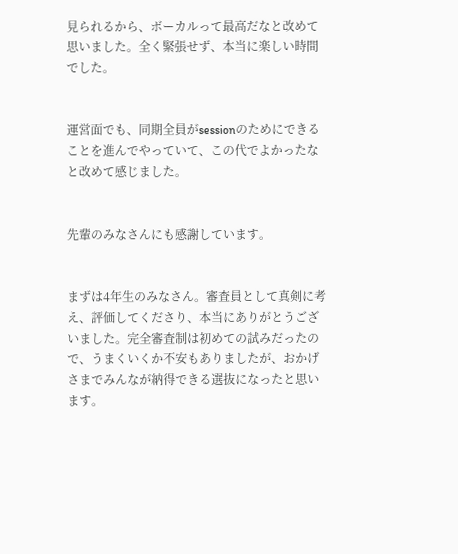見られるから、ボーカルって最高だなと改めて思いました。全く緊張せず、本当に楽しい時間でした。


運営面でも、同期全員がsessionのためにできることを進んでやっていて、この代でよかったなと改めて感じました。


先輩のみなさんにも感謝しています。


まずは4年生のみなさん。審査員として真剣に考え、評価してくださり、本当にありがとうございました。完全審査制は初めての試みだったので、うまくいくか不安もありましたが、おかげさまでみんなが納得できる選抜になったと思います。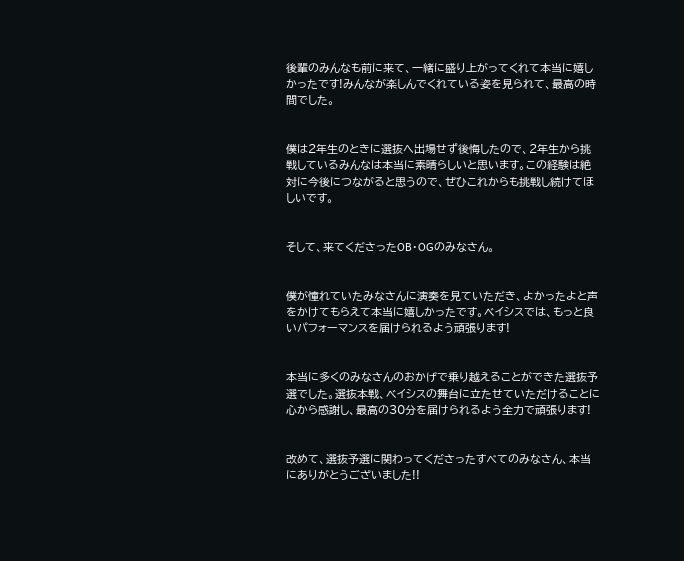後輩のみんなも前に来て、一緒に盛り上がってくれて本当に嬉しかったです!みんなが楽しんでくれている姿を見られて、最高の時間でした。


僕は2年生のときに選抜へ出場せず後悔したので、2年生から挑戦しているみんなは本当に素晴らしいと思います。この経験は絶対に今後につながると思うので、ぜひこれからも挑戦し続けてほしいです。


そして、来てくださったOB・OGのみなさん。


僕が憧れていたみなさんに演奏を見ていただき、よかったよと声をかけてもらえて本当に嬉しかったです。ベイシスでは、もっと良いパフォーマンスを届けられるよう頑張ります!


本当に多くのみなさんのおかげで乗り越えることができた選抜予選でした。選抜本戦、ベイシスの舞台に立たせていただけることに心から感謝し、最高の30分を届けられるよう全力で頑張ります!


改めて、選抜予選に関わってくださったすべてのみなさん、本当にありがとうございました!!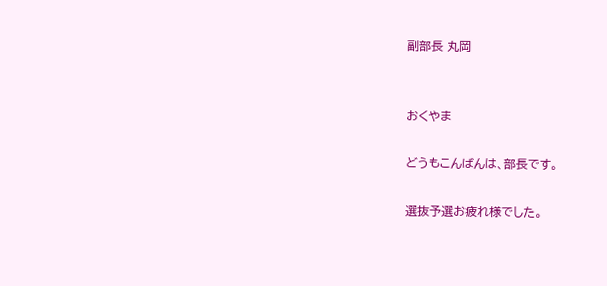副部長 丸岡


おくやま

どうもこんばんは、部長です。

選抜予選お疲れ様でした。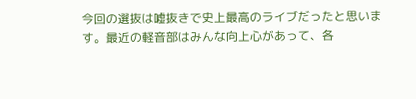今回の選抜は嘘抜きで史上最高のライブだったと思います。最近の軽音部はみんな向上心があって、各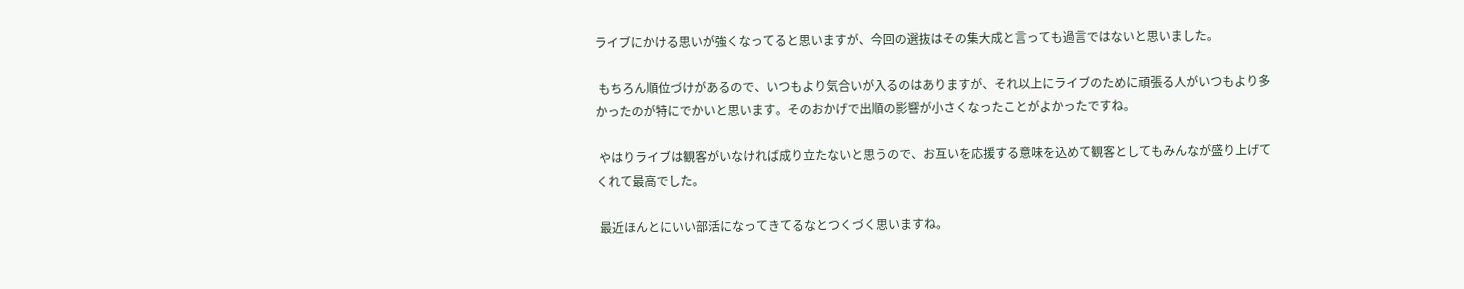ライブにかける思いが強くなってると思いますが、今回の選抜はその集大成と言っても過言ではないと思いました。

 もちろん順位づけがあるので、いつもより気合いが入るのはありますが、それ以上にライブのために頑張る人がいつもより多かったのが特にでかいと思います。そのおかげで出順の影響が小さくなったことがよかったですね。

 やはりライブは観客がいなければ成り立たないと思うので、お互いを応援する意味を込めて観客としてもみんなが盛り上げてくれて最高でした。

 最近ほんとにいい部活になってきてるなとつくづく思いますね。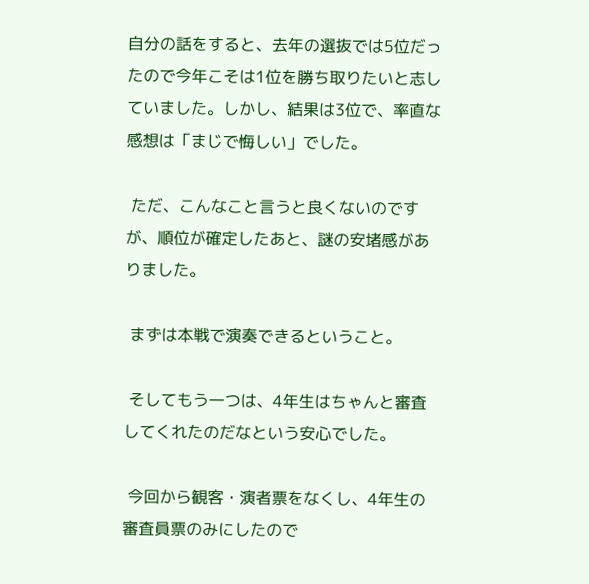自分の話をすると、去年の選抜では5位だったので今年こそは1位を勝ち取りたいと志していました。しかし、結果は3位で、率直な感想は「まじで悔しい」でした。

 ただ、こんなこと言うと良くないのですが、順位が確定したあと、謎の安堵感がありました。

 まずは本戦で演奏できるということ。

 そしてもう一つは、4年生はちゃんと審査してくれたのだなという安心でした。

 今回から観客・演者票をなくし、4年生の審査員票のみにしたので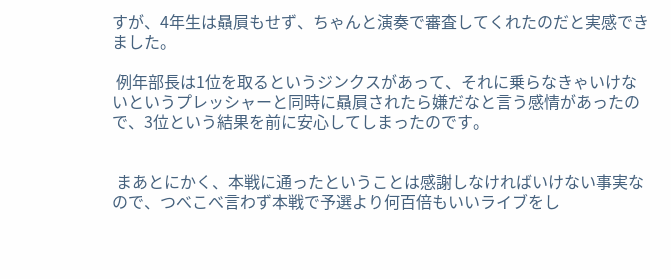すが、4年生は贔屓もせず、ちゃんと演奏で審査してくれたのだと実感できました。

 例年部長は1位を取るというジンクスがあって、それに乗らなきゃいけないというプレッシャーと同時に贔屓されたら嫌だなと言う感情があったので、3位という結果を前に安心してしまったのです。


 まあとにかく、本戦に通ったということは感謝しなければいけない事実なので、つべこべ言わず本戦で予選より何百倍もいいライブをし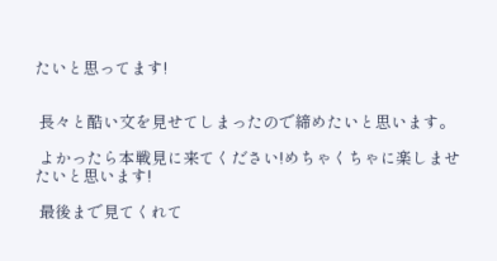たいと思ってます!


 長々と酷い文を見せてしまったので締めたいと思います。

 よかったら本戦見に来てください!めちゃくちゃに楽しませたいと思います!

 最後まで見てくれて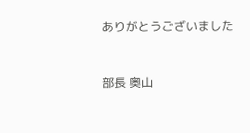ありがとうございました


部長 奥山